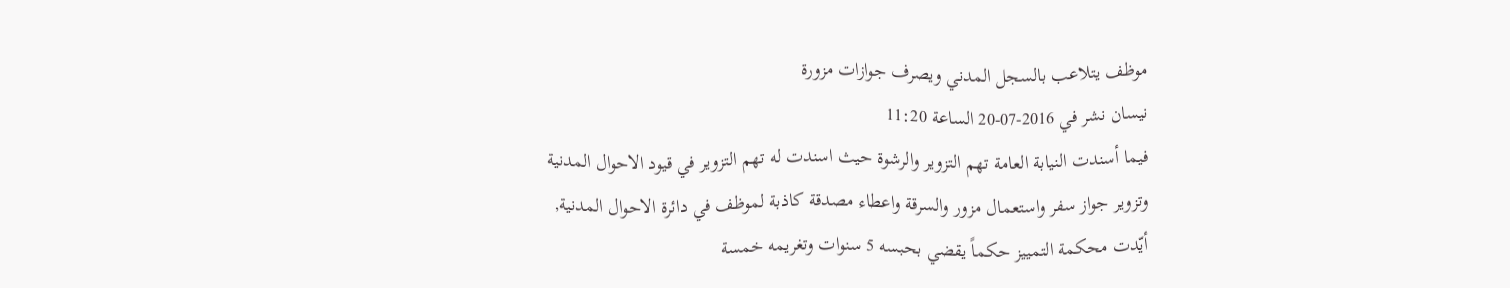موظف يتلاعب بالسجل المدني ويصرف جوازات مزورة
نيسان نشر في 2016-07-20 الساعة 11:20
فيما أسندت النيابة العامة تهم التزوير والرشوة حيث اسندت له تهم التزوير في قيود الاحوال المدنية وتزوير جواز سفر واستعمال مزور والسرقة واعطاء مصدقة كاذبة لموظف في دائرة الاحوال المدنية, أيّدت محكمة التمييز حكماً يقضي بحبسه 5 سنوات وتغريمه خمسة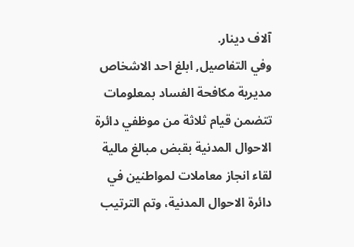آلاف دينار.
وفي التفاصيل, ابلغ احد الاشخاص مديرية مكافحة الفساد بمعلومات تتضمن قيام ثلاثة من موظفي دائرة الاحوال المدنية بقبض مبالغ مالية لقاء انجاز معاملات لمواطنين في دائرة الاحوال المدنية، وتم الترتيب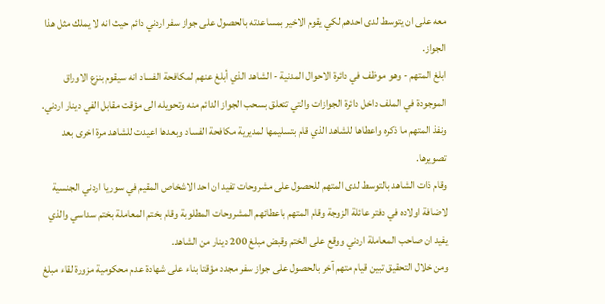معه على ان يتوسط لدى احدهم لكي يقوم الاخير بمساعدته بالحصول على جواز سفر اردني دائم حيث انه لا يملك مثل هذا الجواز.
ابلغ المتهم - وهو موظف في دائرة الاحوال المدنية - الشاهد الذي أبلغ عنهم لمكافحة الفساد انه سيقوم بنزع الاوراق الموجودة في الملف داخل دائرة الجوازات والتي تتعلق بسحب الجواز الدائم منه وتحويله الى مؤقت مقابل الفي دينار اردني.
ونفذ المتهم ما ذكره واعطاها للشاهد الذي قام بتسليمها لمديرية مكافحة الفساد وبعدها اعيدت للشاهد مرة اخرى بعد تصويرها.
وقام ذات الشاهد بالتوسط لدى المتهم للحصول على مشروحات تفيد ان احد الاشخاص المقيم في سوريا اردني الجنسية لاضافة اولاده في دفتر عائلة الزوجة وقام المتهم باعطائهم المشروحات المطلوبة وقام بختم المعاملة بختم سداسي والذي يفيد ان صاحب المعاملة اردني ووقع على الختم وقبض مبلغ 200 دينار من الشاهد.
ومن خلال التحقيق تبين قيام متهم آخر بالحصول على جواز سفر مجدد مؤقتا بناء على شهادة عدم محكومية مزورة لقاء مبلغ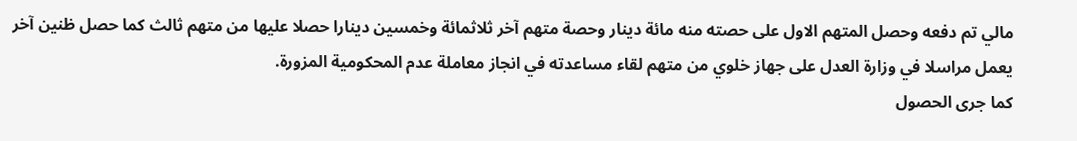مالي تم دفعه وحصل المتهم الاول على حصته منه مائة دينار وحصة متهم آخر ثلاثمائة وخمسين دينارا حصلا عليها من متهم ثالث كما حصل ظنين آخر يعمل مراسلا في وزارة العدل على جهاز خلوي من متهم لقاء مساعدته في انجاز معاملة عدم المحكومية المزورة.
كما جرى الحصول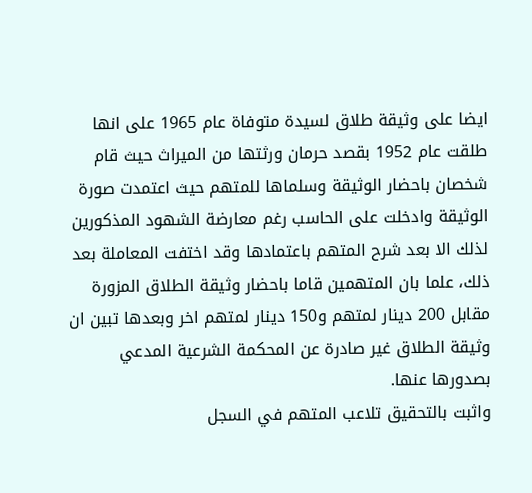ايضا على وثيقة طلاق لسيدة متوفاة عام 1965 على انها طلقت عام 1952 بقصد حرمان ورثتها من الميراث حيث قام شخصان باحضار الوثيقة وسلماها للمتهم حيث اعتمدت صورة الوثيقة وادخلت على الحاسب رغم معارضة الشهود المذكورين لذلك الا بعد شرح المتهم باعتمادها وقد اختفت المعاملة بعد ذلك، علما بان المتهمين قاما باحضار وثيقة الطلاق المزورة مقابل 200 دينار لمتهم و150 دينار لمتهم اخر وبعدها تبين ان وثيقة الطلاق غير صادرة عن المحكمة الشرعية المدعي بصدورها عنها.
واثبت بالتحقيق تلاعب المتهم في السجل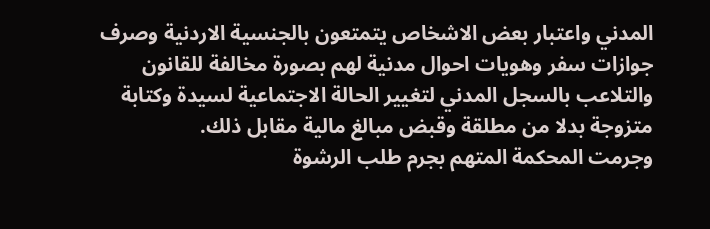المدني واعتبار بعض الاشخاص يتمتعون بالجنسية الاردنية وصرف جوازات سفر وهويات احوال مدنية لهم بصورة مخالفة للقانون والتلاعب بالسجل المدني لتغيير الحالة الاجتماعية لسيدة وكتابة متزوجة بدلا من مطلقة وقبض مبالغ مالية مقابل ذلك.
وجرمت المحكمة المتهم بجرم طلب الرشوة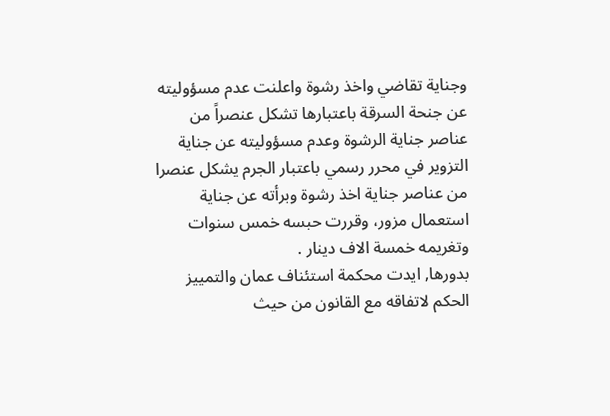وجناية تقاضي واخذ رشوة واعلنت عدم مسؤوليته عن جنحة السرقة باعتبارها تشكل عنصراً من عناصر جناية الرشوة وعدم مسؤوليته عن جناية التزوير في محرر رسمي باعتبار الجرم يشكل عنصرا من عناصر جناية اخذ رشوة وبرأته عن جناية استعمال مزور، وقررت حبسه خمس سنوات وتغريمه خمسة الاف دينار .
بدورها, ايدت محكمة استئناف عمان والتمييز الحكم لاتفاقه مع القانون من حيث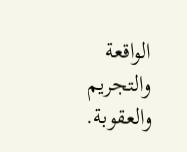الواقعة والتجريم والعقوبة.